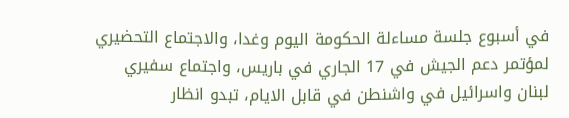في أسبوع جلسة مساءلة الحكومة اليوم وغدا، والاجتماع التحضيري لمؤتمر دعم الجيش في 17 الجاري في باريس، واجتماع سفيري لبنان واسرائيل في واشنطن في قابل الايام، تبدو انظار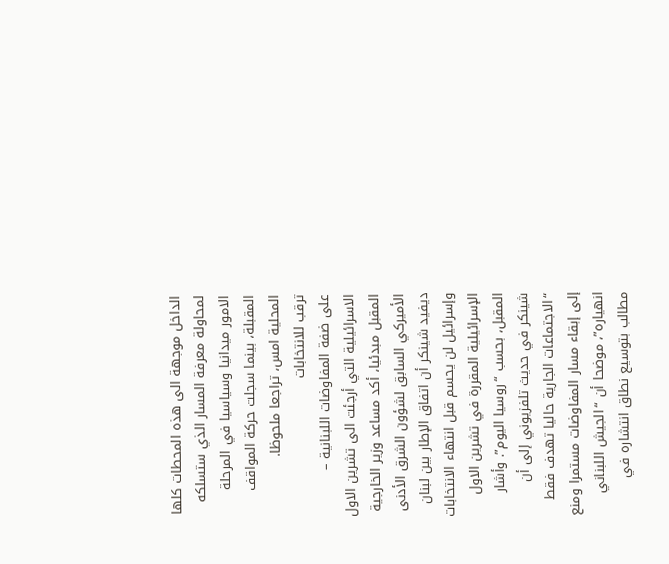الداخل موجهة الى هذه المحطات كلها لمحاولة معرفة المسار الذي ستسلكه الامور ميدانيا وسياسيا في المرحلة المقبلة، بينما سجلت حركة المواقف المحلية امس، تراجعا ملحوظا.
ترقب للانتخابات
على ضفة المفاوضات اللبنانية – الاسرائيلية التي أرجئت الى تشرين الاول المقبل مبدئيا، أكد مساعد وزير الخارجية الأميركي السابق لشؤون الشرق الأدنى ديفيد شينكر أن اتفاق الإطار بين لبنان وإسرائيل لن يحسم قبل انتهاء الانتخابات الإسرائيلية المقررة في تشرين الاول المقبل، بحسب “روسيا اليوم”. وأشار شينكر في حديث تلفزيوني إلى أن “الاجتماعات الجارية حاليا تهدف فقط إلى إبقاء مسار المفاوضات مستمرا ومنع انهياره”، موضحا أن “الجيش اللبناني مطالب بتوسيع نطاق انتشاره في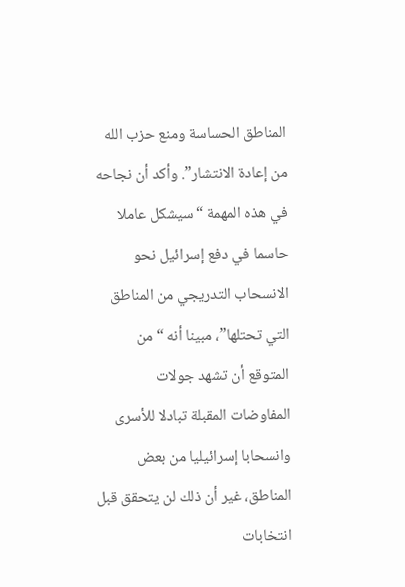المناطق الحساسة ومنع حزب الله من إعادة الانتشار”. وأكد أن نجاحه في هذه المهمة “سيشكل عاملا حاسما في دفع إسرائيل نحو الانسحاب التدريجي من المناطق التي تحتلها”، مبينا أنه “من المتوقع أن تشهد جولات المفاوضات المقبلة تبادلا للأسرى وانسحابا إسرائيليا من بعض المناطق، غير أن ذلك لن يتحقق قبل انتخابات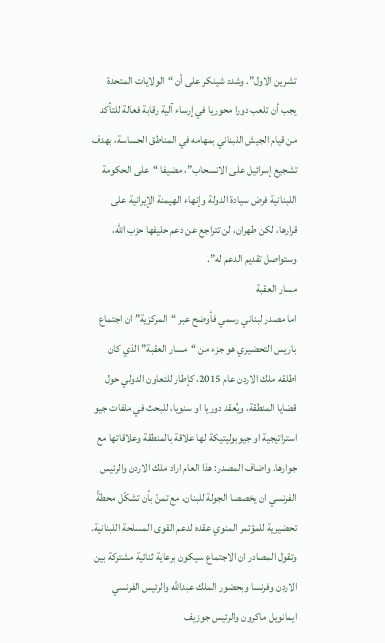تشرين الاول”. وشدد شينكر على أن “الولايات المتحدة يجب أن تلعب دورا محوريا في إرساء آلية رقابة فعالة للتأكد من قيام الجيش اللبناني بمهامه في المناطق الحساسة، بهدف تشجيع إسرائيل على الانسحاب”، مضيفا “على الحكومة اللبنانية فرض سيادة الدولة وإنهاء الهيمنة الإيرانية على قرارها، لكن طهران، لن تتراجع عن دعم حليفها حزب الله، وستواصل تقديم الدعم له”.
مسار العقبة
اما مصدر لبناني رسمي فأوضح عبر “المركزية” ان اجتماع باريس التحضيري هو جزء من “مسار العقبة” الذي كان اطلقه ملك الاردن عام 2015، كإطار للتعاون الدولي حول قضايا المنطقة، ويُعقد دوريا او سنويا، للبحث في ملفات جيو استراتيجية او جيوبوليتيكة لها علاقة بالمنطقة وعلاقاتها مع جوارها. واضاف المصدر: هذا العام اراد ملك الاردن والرئيس الفرنسي ان يخصصا الجولة للبنان، مع تمنّ بأن تشكّل محطةً تحضيرية للمؤتمر المنوي عقده لدعم القوى المسلحة اللبنانية. وتقول المصادر ان الاجتماع سيكون برعاية ثنائية مشتركة بين الاردن وفرنسا وبحضور الملك عبدالله والرئيس الفرنسي ايمانويل ماكرون والرئيس جوزيف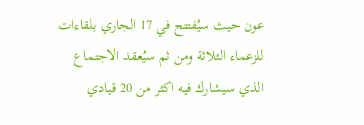عون حيث سيُفتتح في 17 الجاري بلقاءات للزعماء الثلاثة ومن ثم سيُعقد الاجتماع الذي سيشارك فيه اكثر من 20 قيادي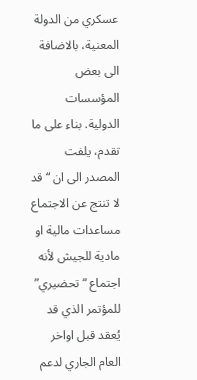عسكري من الدولة المعنية، بالاضافة الى بعض المؤسسات الدولية. بناء على ما تقدم، يلفت المصدر الى ان “قد لا تنتج عن الاجتماع مساعدات مالية او مادية للجيش لأنه اجتماع “تحضيري” للمؤتمر الذي قد يُعقد قبل اواخر العام الجاري لدعم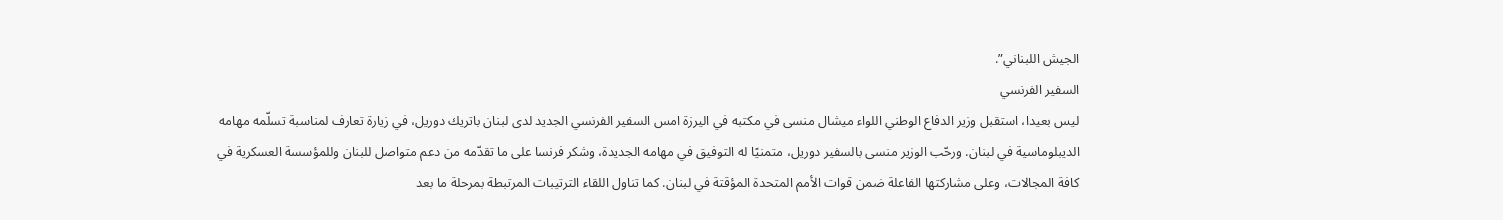الجيش اللبناني”.
السفير الفرنسي
ليس بعيدا، استقبل وزير الدفاع الوطني اللواء ميشال منسى في مكتبه في اليرزة امس السفير الفرنسي الجديد لدى لبنان باتريك دوريل، في زيارة تعارف لمناسبة تسلّمه مهامه الديبلوماسية في لبنان. ورحّب الوزير منسى بالسفير دوريل، متمنيًا له التوفيق في مهامه الجديدة، وشكر فرنسا على ما تقدّمه من دعم متواصل للبنان وللمؤسسة العسكرية في كافة المجالات، وعلى مشاركتها الفاعلة ضمن قوات الأمم المتحدة المؤقتة في لبنان. كما تناول اللقاء الترتيبات المرتبطة بمرحلة ما بعد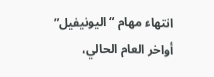انتهاء مهام “اليونيفيل” أواخر العام الحالي،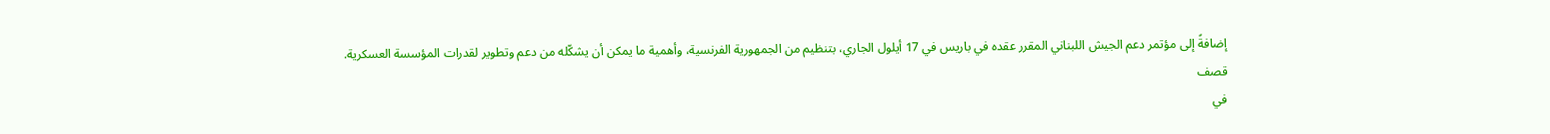إضافةً إلى مؤتمر دعم الجيش اللبناني المقرر عقده في باريس في 17 أيلول الجاري، بتنظيم من الجمهورية الفرنسية، وأهمية ما يمكن أن يشكّله من دعم وتطوير لقدرات المؤسسة العسكرية.
قصف
في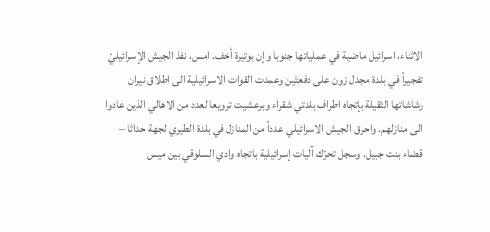الاثناء، اسرائيل ماضية في عملياتها جنوبا وإن بوتيرة أخف. امس، نفذ الجيش الإسرائيليّ تفجيراً في بلدة مجدل زون على دفعتَين وعمدت القوات الاسرائيلية الى اطلاق نيران رشاشاتها الثقيلة بإتجاه اطراف بلدتي شقراء وبرعشيت ترويعا لعدد من الاهالي الذين عادوا الى منازلهم. واحرق الجيش الاسرائيلي عدداً من المنازل في بلدة الطيري لجهة حداثا – قضاء بنت جبيل. وسجل تحرّك آليات إسرائيلية باتجاه وادي السلوقي بين ميس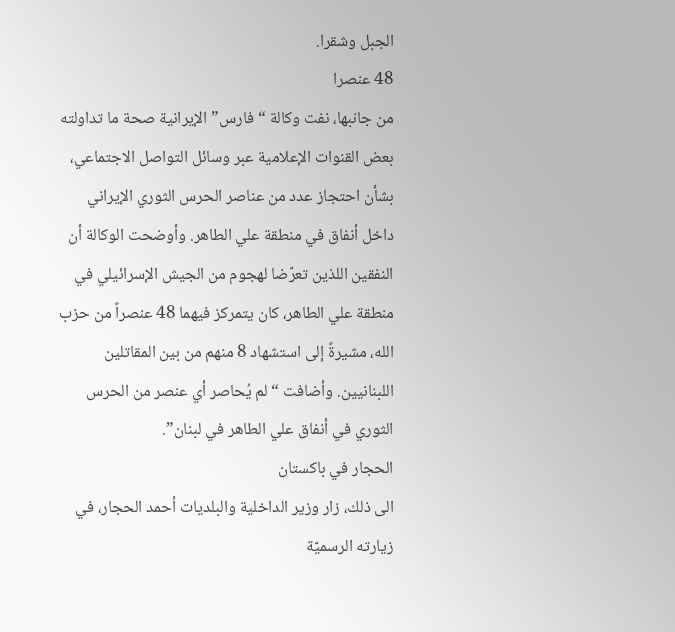الجبل وشقرا.
48 عنصرا
من جانبها، نفت وكالة “فارس” الإيرانية صحة ما تداولته بعض القنوات الإعلامية عبر وسائل التواصل الاجتماعي، بشأن احتجاز عدد من عناصر الحرس الثوري الإيراني داخل أنفاق في منطقة علي الطاهر. وأوضحت الوكالة أن النفقين اللذين تعرّضا لهجوم من الجيش الإسرائيلي في منطقة علي الطاهر، كان يتمركز فيهما 48 عنصراً من حزب الله، مشيرةً إلى استشهاد 8 منهم من بين المقاتلين اللبنانيين. وأضافت “لم يُحاصر أي عنصر من الحرس الثوري في أنفاق علي الطاهر في لبنان”.
الحجار في باكستان
الى ذلك، زار وزير الداخلية والبلديات أحمد الحجار، في زيارته الرسميّة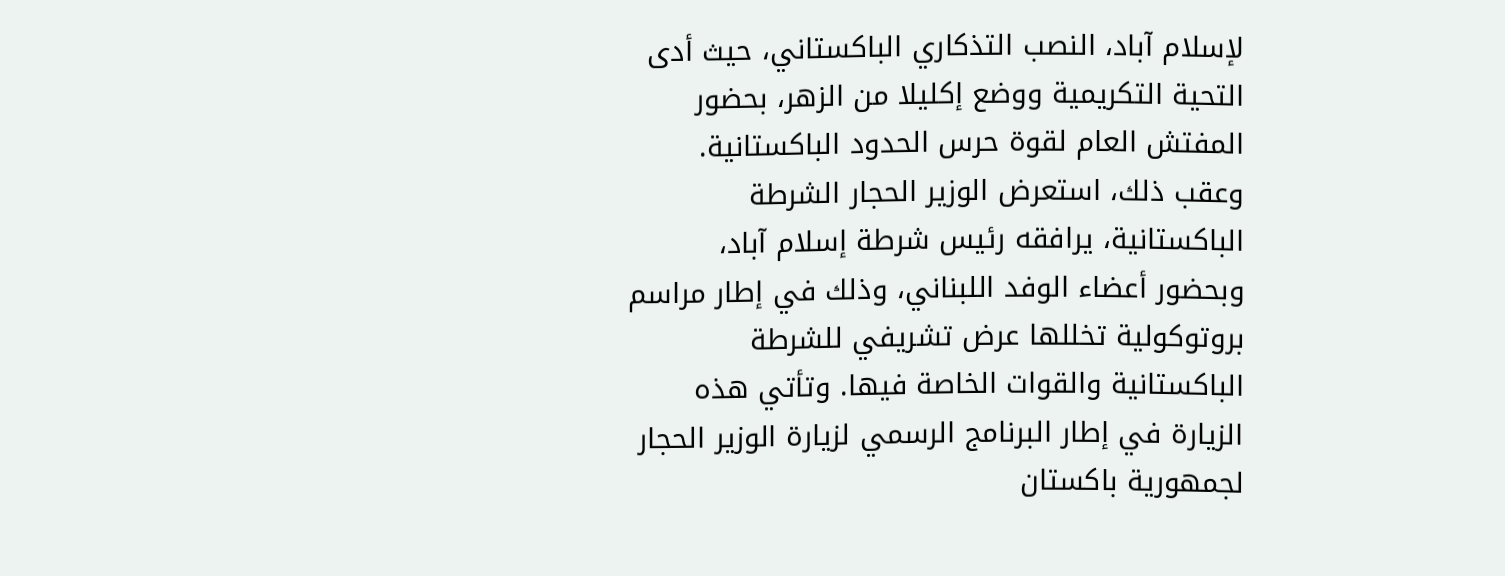لإسلام آباد، النصب التذكاري الباكستاني، حيث أدى التحية التكريمية ووضع إكليلا من الزهر، بحضور المفتش العام لقوة حرس الحدود الباكستانية. وعقب ذلك، استعرض الوزير الحجار الشرطة الباكستانية، يرافقه رئيس شرطة إسلام آباد، وبحضور أعضاء الوفد اللبناني، وذلك في إطار مراسم بروتوكولية تخللها عرض تشريفي للشرطة الباكستانية والقوات الخاصة فيها. وتأتي هذه الزيارة في إطار البرنامج الرسمي لزيارة الوزير الحجار لجمهورية باكستان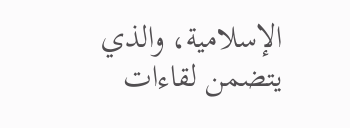الإسلامية، والذي يتضمن لقاءات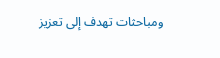ومباحثات تهدف إلى تعزيز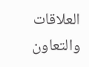العلاقات والتعاون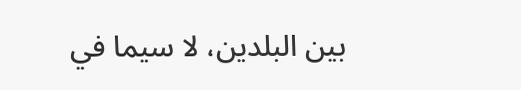بين البلدين، لا سيما في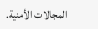المجالات الأمنية.